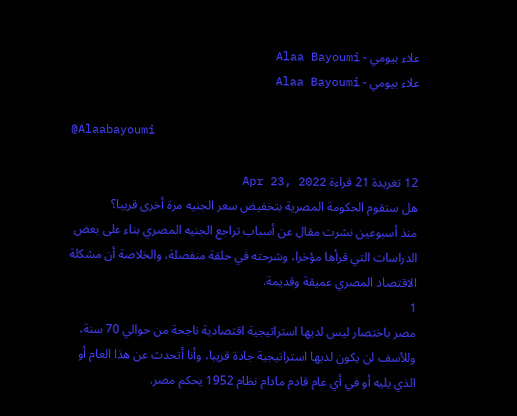علاء بيومي - Alaa Bayoumi
علاء بيومي - Alaa Bayoumi

@Alaabayoumi

12 تغريدة 21 قراءة Apr 23, 2022
هل ستقوم الحكومة المصرية بتخفيض سعر الجنيه مرة أخرى قريبا؟
منذ أسبوعين نشرت مقال عن أسباب تراجع الجنيه المصري بناء على بعض الدراسات التي قرأها مؤخرا، وشرحته في حلقة منفصلة، والخلاصة أن مشكلة الاقتصاد المصري عميقة وقديمة.
1
مصر باختصار ليس لديها استراتيجية اقتصادية ناجحة من حوالي 70 سنة، وللأسف لن يكون لديها استراتيجية جادة قريبا، وأنا أتحدث عن هذا العام أو الذي يليه أو في أي عام قادم مادام نظام 1952 يحكم مصر.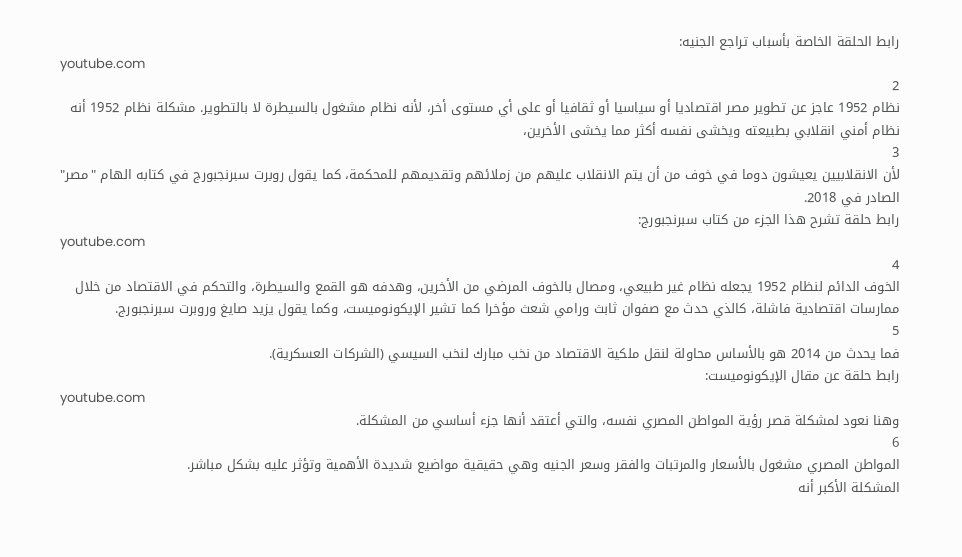رابط الحلقة الخاصة بأسباب تراجع الجنيه:
youtube.com
2
نظام 1952 عاجز عن تطوير مصر اقتصاديا أو سياسيا أو ثقافيا أو على أي مستوى أخر، لأنه نظام مشغول بالسيطرة لا بالتطوير. مشكلة نظام 1952 أنه نظام أمني انقلابي بطبيعته ويخشى نفسه أكثر مما يخشى الأخرين،
3
لأن الانقلابيين يعيشون دوما في خوف من أن يتم الانقلاب عليهم من زملائهم وتقديمهم للمحكمة، كما يقول روبرت سبرنجبورج في كتابه الهام "مصر" الصادر في 2018.
رابط حلقة تشرح هذا الجزء من كتاب سبرنجبورج:
youtube.com
4
الخوف الدائم لنظام 1952 يجعله نظام غير طبيعي، ومصال بالخوف المرضي من الأخرين، وهدفه هو القمع والسيطرة، والتحكم في الاقتصاد من خلال ممارسات اقتصادية فاشلة، كالذي حدث مع صفوان ثابث ورامي شعث مؤخرا كما تشير الإيكونوميست، وكما يقول يزيد صايغ وروبرت سبرنجبورج.
5
فما يحدث من 2014 هو بالأساس محاولة لنقل ملكية الاقتصاد من نخب مبارك لنخب السيسي (الشركات العسكرية).
رابط حلقة عن مقال الإيكونوميست:
youtube.com
وهنا نعود لمشكلة قصر رؤية المواطن المصري نفسه، والتي أعتقد أنها جزء أساسي من المشكلة.
6
المواطن المصري مشغول بالأسعار والمرتبات والفقر وسعر الجنيه وهي حقيقية مواضيع شديدة الأهمية وتؤثر عليه بشكل مباشر.
المشكلة الأكبر أنه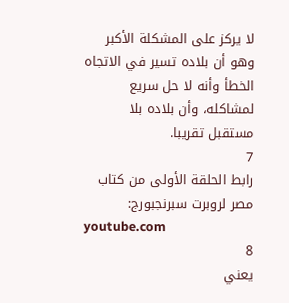لا يركز على المشكلة الأكبر وهو أن بلاده تسير في الاتجاه الخطأ وأنه لا حل سريع لمشاكله، وأن بلاده بلا مستقبل تقريبا.
7
رابط الحلقة الأولى من كتاب مصر لروبرت سبرنجبورج:
youtube.com
8
يعني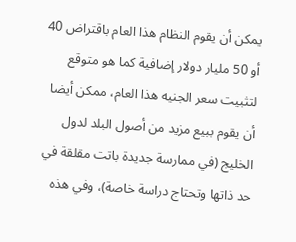يمكن أن يقوم النظام هذا العام باقتراض 40 أو 50 مليار دولار إضافية كما هو متوقع لتثبيت سعر الجنيه هذا العام، ممكن أيضا أن يقوم ببيع مزيد من أصول البلد لدول الخليج (في ممارسة جديدة باتت مقلقة في حد ذاتها وتحتاج دراسة خاصة)، وفي هذه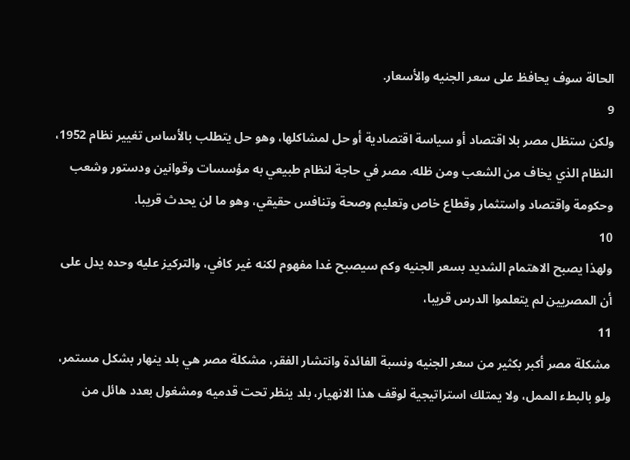الحالة سوف يحافظ على سعر الجنيه والأسعار.
9
ولكن ستظل مصر بلا اقتصاد أو سياسة اقتصادية أو حل لمشاكلها، وهو حل يتطلب بالأساس تغيير نظام 1952، النظام الذي يخاف من الشعب ومن ظله. مصر في حاجة لنظام طبيعي به مؤسسات وقوانين ودستور وشعب وحكومة واقتصاد واستثمار وقطاع خاص وتعليم وصحة وتنافس حقيقي، وهو ما لن يحدث قريبا.
10
ولهذا يصبح الاهتمام الشديد بسعر الجنيه وكم سيصبح غدا مفهوم لكنه غير كافي، والتركيز عليه وحده يدل على أن المصريين لم يتعلموا الدرس قريبا،
11
مشكلة مصر أكبر بكثير من سعر الجنيه ونسبة الفائدة وانتشار الفقر، مشكلة مصر هي بلد ينهار بشكل مستمر، ولو بالبطء الممل، ولا يمتلك استراتيجية لوقف هذا الانهيار، بلد ينظر تحت قدميه ومشغول بعدد هائل من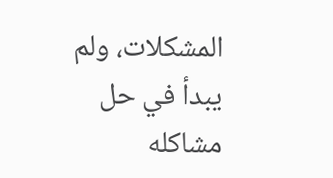المشكلات، ولم يبدأ في حل مشاكله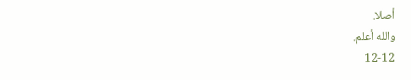أصلا.
والله أعلم.
12-12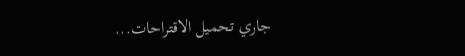جاري تحميل الاقتراحات...